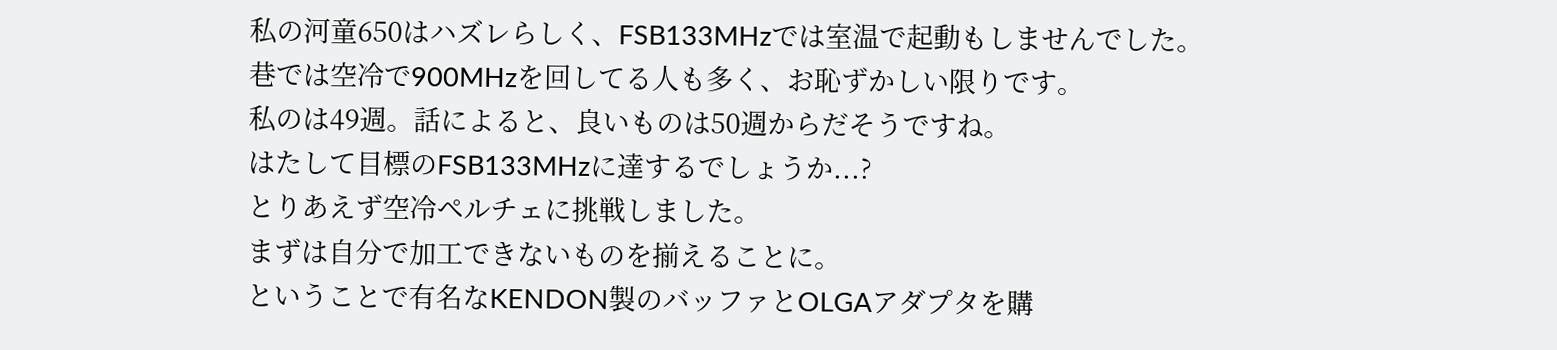私の河童650はハズレらしく、FSB133MHzでは室温で起動もしませんでした。
巷では空冷で900MHzを回してる人も多く、お恥ずかしい限りです。
私のは49週。話によると、良いものは50週からだそうですね。
はたして目標のFSB133MHzに達するでしょうか...?
とりあえず空冷ペルチェに挑戦しました。
まずは自分で加工できないものを揃えることに。
ということで有名なKENDON製のバッファとOLGAアダプタを購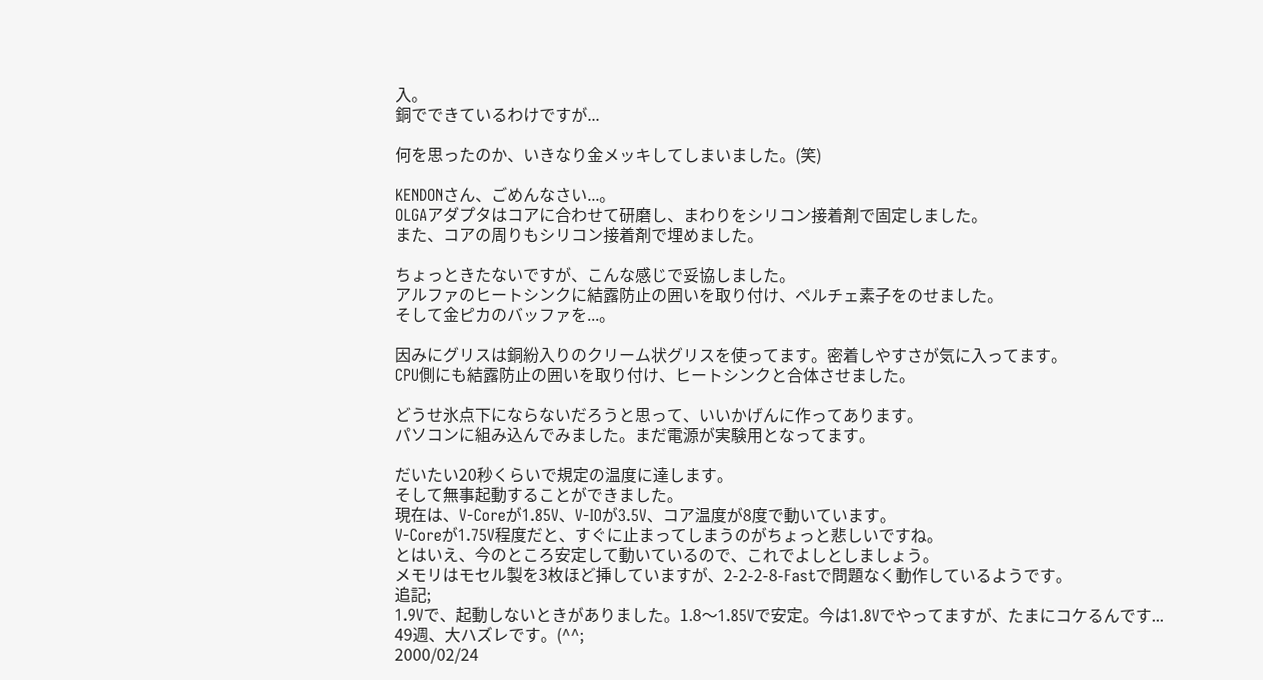入。
銅でできているわけですが...

何を思ったのか、いきなり金メッキしてしまいました。(笑)

KENDONさん、ごめんなさい...。
OLGAアダプタはコアに合わせて研磨し、まわりをシリコン接着剤で固定しました。
また、コアの周りもシリコン接着剤で埋めました。

ちょっときたないですが、こんな感じで妥協しました。
アルファのヒートシンクに結露防止の囲いを取り付け、ペルチェ素子をのせました。
そして金ピカのバッファを...。

因みにグリスは銅紛入りのクリーム状グリスを使ってます。密着しやすさが気に入ってます。
CPU側にも結露防止の囲いを取り付け、ヒートシンクと合体させました。

どうせ氷点下にならないだろうと思って、いいかげんに作ってあります。
パソコンに組み込んでみました。まだ電源が実験用となってます。

だいたい20秒くらいで規定の温度に達します。
そして無事起動することができました。
現在は、V-Coreが1.85V、V-IOが3.5V、コア温度が8度で動いています。
V-Coreが1.75V程度だと、すぐに止まってしまうのがちょっと悲しいですね。
とはいえ、今のところ安定して動いているので、これでよしとしましょう。
メモリはモセル製を3枚ほど挿していますが、2-2-2-8-Fastで問題なく動作しているようです。
追記;
1.9Vで、起動しないときがありました。1.8〜1.85Vで安定。今は1.8Vでやってますが、たまにコケるんです...
49週、大ハズレです。(^^;
2000/02/24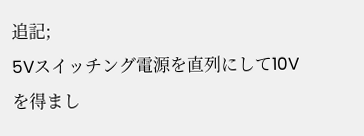追記;
5Vスイッチング電源を直列にして10Vを得まし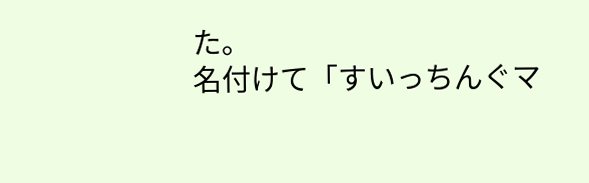た。
名付けて「すいっちんぐマ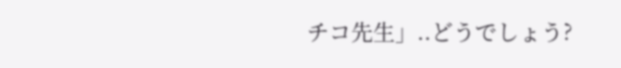チコ先生」..どうでしょう?